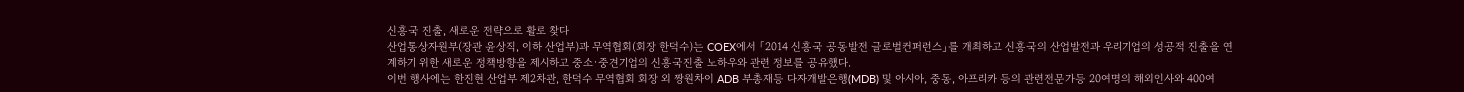신흥국 진출, 새로운 전략으로 활로 찾다
산업통상자원부(장관 윤상직, 이하 산업부)과 무역협회(회장 한덕수)는 COEX에서 「2014 신흥국 공동발전 글로벌컨퍼런스」를 개최하고 신흥국의 산업발전과 우리기업의 성공적 진출을 연계하기 위한 새로운 정책방향을 제시하고 중소·중견기업의 신흥국진출 노하우와 관련 정보를 공유했다.
이번 행사에는 한진현 산업부 제2차관, 한덕수 무역협회 회장 외 짱원차이 ADB 부총재등 다자개발은행(MDB) 및 아시아, 중동, 아프리카 등의 관련전문가등 20여명의 해외인사와 400여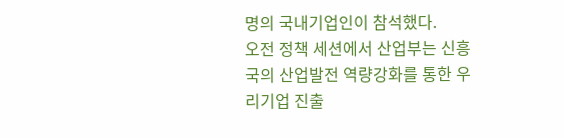명의 국내기업인이 참석했다.
오전 정책 세션에서 산업부는 신흥국의 산업발전 역량강화를 통한 우리기업 진출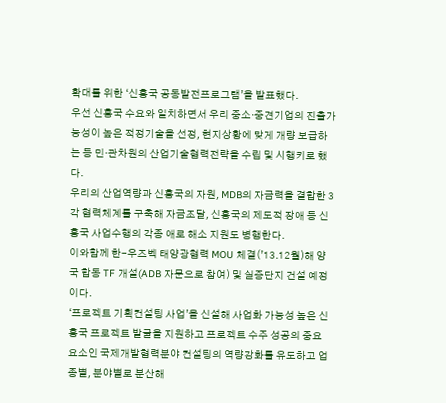확대를 위한 ‘신흥국 공동발전프로그램’을 발표했다.
우선 신흥국 수요와 일치하면서 우리 중소·중견기업의 진출가능성이 높은 적정기술을 선정, 현지상황에 맞게 개량 보급하는 등 민·관차원의 산업기술협력전략을 수립 및 시행키로 했다.
우리의 산업역량과 신흥국의 자원, MDB의 자금력을 결합한 3각 협력체계를 구축해 자금조달, 신흥국의 제도적 장애 등 신흥국 사업수행의 각종 애로 해소 지원도 병행한다.
이와함께 한-우즈벡 태양광협력 MOU 체결(’13.12월)해 양국 합동 TF 개설(ADB 자문으로 참여) 및 실증단지 건설 예정 이다.
‘프로젝트 기획컨설팅 사업’을 신설해 사업화 가능성 높은 신흥국 프로젝트 발굴을 지원하고 프로젝트 수주 성공의 중요 요소인 국제개발협력분야 컨설팅의 역량강화를 유도하고 업종별, 분야별로 분산해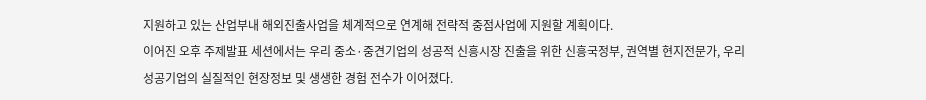지원하고 있는 산업부내 해외진출사업을 체계적으로 연계해 전략적 중점사업에 지원할 계획이다.
이어진 오후 주제발표 세션에서는 우리 중소·중견기업의 성공적 신흥시장 진출을 위한 신흥국정부, 권역별 현지전문가, 우리 성공기업의 실질적인 현장정보 및 생생한 경험 전수가 이어졌다.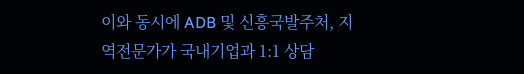이와 동시에 ADB 및 신흥국발주처, 지역전문가가 국내기업과 1:1 상담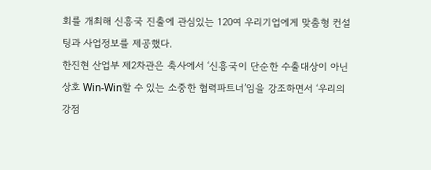회를 개최해 신흥국 진출에 관심있는 120여 우리기업에게 맞춤형 컨설팅과 사업정보를 제공했다.
한진현 산업부 제2차관은 축사에서 ‘신흥국이 단순한 수출대상이 아닌 상호 Win-Win할 수 있는 소중한 협력파트너’임을 강조하면서 ‘우리의 강점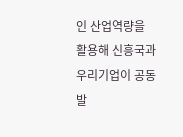인 산업역량을 활용해 신흥국과 우리기업이 공동발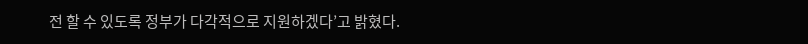전 할 수 있도록 정부가 다각적으로 지원하겠다’고 밝혔다.